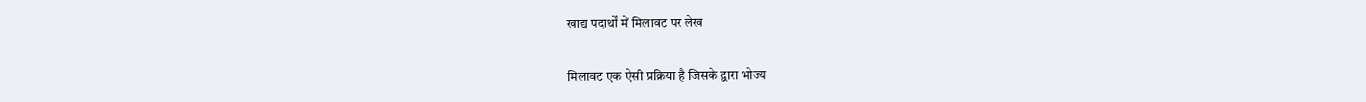खाद्य पदार्थों में मिलावट पर लेख

मिलावट एक ऐसी प्रक्रिया है जिसके द्वारा भोज्य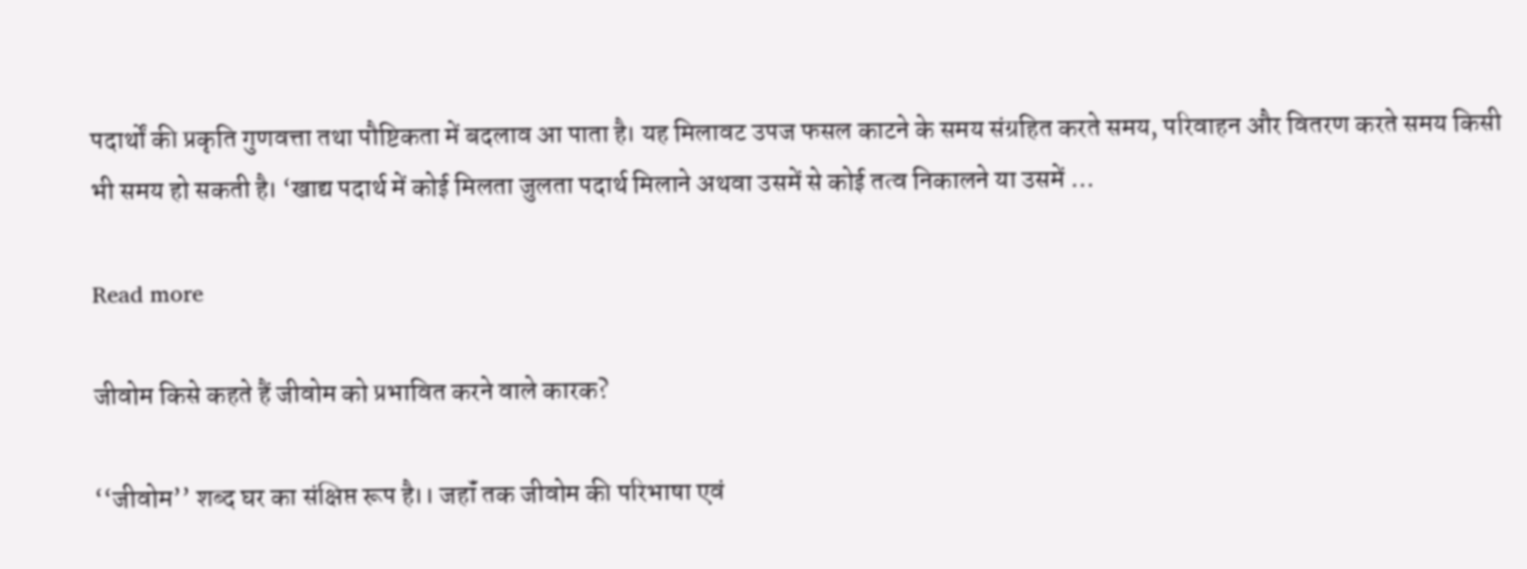पदार्थों की प्रकृति गुणवत्ता तथा पौष्टिकता में बदलाव आ पाता है। यह मिलावट उपज फसल काटने के समय संग्रहित करते समय, परिवाहन और वितरण करते समय किसी भी समय हो सकती है। ‘खाद्य पदार्थ में कोई मिलता जुलता पदार्थ मिलाने अथवा उसमें से कोई तत्व निकालने या उसमें …

Read more

जीवोम किसे कहते हैं जीवोम को प्रभावित करने वाले कारक?

‘‘जीवोम’’ शब्द घर का संक्षिप्त रूप है।। जहॉं तक जीवोम की परिभाषा एवं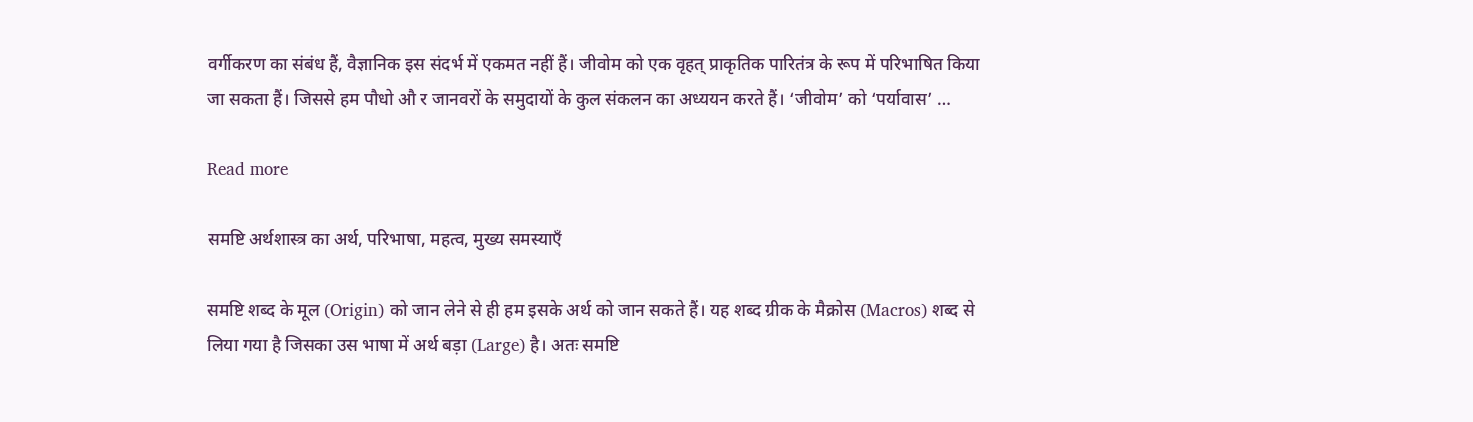वर्गीकरण का संबंध हैं, वैज्ञानिक इस संदर्भ में एकमत नहीं हैं। जीवोम को एक वृहत् प्राकृतिक पारितंत्र के रूप में परिभाषित किया जा सकता हैं। जिससे हम पौधो औ र जानवरों के समुदायों के कुल संकलन का अध्ययन करते हैं। ‘जीवोम’ को ‘पर्यावास’ …

Read more

समष्टि अर्थशास्त्र का अर्थ, परिभाषा, महत्व, मुख्य समस्याएँ

समष्टि शब्द के मूल (Origin) को जान लेने से ही हम इसके अर्थ को जान सकते हैं। यह शब्द ग्रीक के मैक्रोस (Macros) शब्द से लिया गया है जिसका उस भाषा में अर्थ बड़ा (Large) है। अतः समष्टि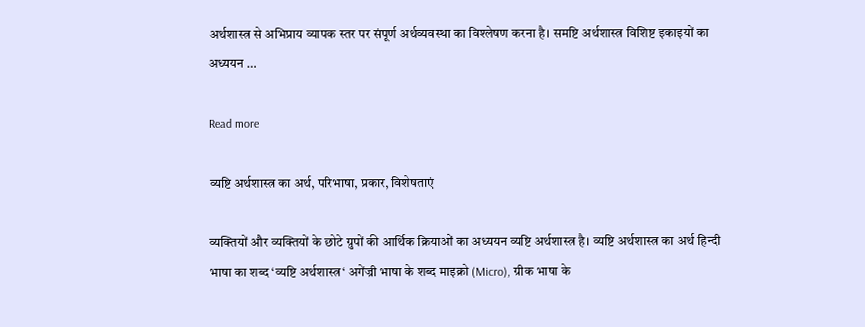अर्थशास्त्र से अभिप्राय व्यापक स्तर पर संपूर्ण अर्थव्यवस्था का विश्लेषण करना है। समष्टि अर्थशास्त्र विशिष्ट इकाइयों का अध्ययन …

Read more

व्यष्टि अर्थशास्त्र का अर्थ, परिभाषा, प्रकार, विशेषताएं

व्यक्तियों और व्यक्तियों के छोटे ग्रुपों की आर्थिक क्रियाओं का अध्ययन व्यष्टि अर्थशास्त्र है। व्यष्टि अर्थशास्त्र का अर्थ हिन्दी भाषा का शब्द ‘व्यष्टि अर्थशास्त्र‘ अगेंज्री भाषा के शब्द माइक्रो (Micro), ग्रीक भाषा के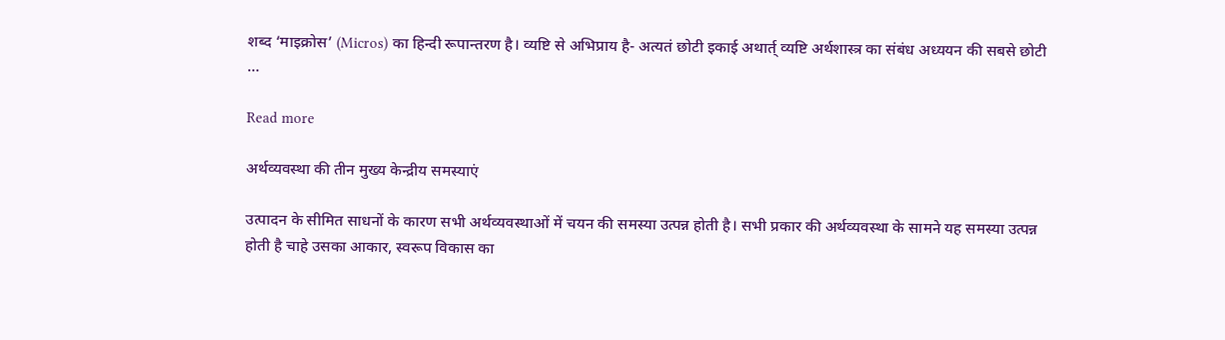शब्द ‘माइक्रोस’ (Micros) का हिन्दी रूपान्तरण है। व्यष्टि से अभिप्राय है- अत्यतं छोटी इकाई अथार्त् व्यष्टि अर्थशास्त्र का संबंध अध्ययन की सबसे छोटी …

Read more

अर्थव्यवस्था की तीन मुख्य केन्द्रीय समस्याएं

उत्पादन के सीमित साधनों के कारण सभी अर्थव्यवस्थाओं में चयन की समस्या उत्पन्न होती है। सभी प्रकार की अर्थव्यवस्था के सामने यह समस्या उत्पन्न होती है चाहे उसका आकार, स्वरूप विकास का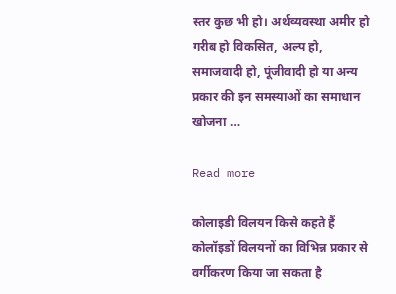स्तर कुछ भी हो। अर्थव्यवस्था अमीर हो गरीब हो विकसित, अल्प हो, समाजवादी हो, पूंजीवादी हो या अन्य प्रकार की इन समस्याओं का समाधान खोजना …

Read more

कोलाइडी विलयन किसे कहते हैं कोलॉइडों विलयनों का विभिन्न प्रकार से वर्गीकरण किया जा सकता है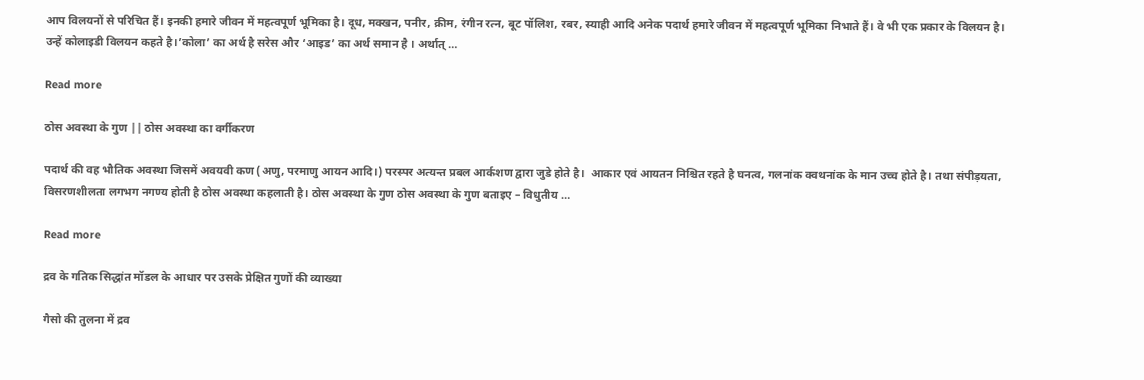आप विलयनों से परिचित हैं। इनकी हमारे जीवन में महत्वपूर्ण भूमिका है। दूध, मक्खन, पनीर, क्रीम, रंगीन रत्न, बूट पॉलिश, रबर, स्याही आदि अनेक पदार्थ हमारे जीवन में महत्वपूर्ण भूमिका निभाते हैं। वे भी एक प्रकार के विलयन है। उन्हें कोलाइडी विलयन कहते है।’कोला’ का अर्थ है सरेस और ‘आइड’ का अर्थ समान है । अर्थात् …

Read more

ठोस अवस्था के गुण || ठोस अवस्था का वर्गीकरण

पदार्थ की वह भौतिक अवस्था जिसमें अवयवी कण (अणु, परमाणु आयन आदि।) परस्पर अत्यन्त प्रबल आर्कशण द्वारा जुडे होते है।  आकार एवं आयतन निश्चित रहते है घनत्व, गलनांक क्वथनांक के मान उच्च होते है। तथा संपीड़यता, विसरणशीलता लगभग नगण्य होती है ठोस अवस्था कहलाती है। ठोस अवस्था के गुण ठोस अवस्था के गुण बताइए – विधुतीय …

Read more

द्रव के गतिक सिद्धांत मॉडल के आधार पर उसके प्रेक्षित गुणों की व्याख्या

गैसो की तुलना में द्रव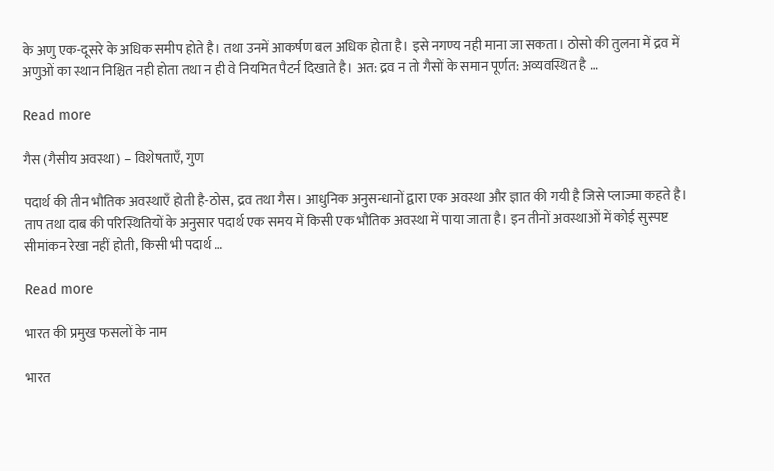के अणु एक-दूसरे के अधिक समीप होते है। तथा उनमें आकर्षण बल अधिक होता है। इसे नगण्य नही माना जा सकता। ठोसो की तुलना में द्रव में अणुओं का स्थान निश्चित नही होता तथा न ही वे नियमित पैटर्न दिखाते है। अत: द्रव न तो गैसों के समान पूर्णत: अव्यवस्थित है …

Read more

गैस (गैसीय अवस्था) – विशेषताएँ, गुण

पदार्थ की तीन भौतिक अवस्थाएँ होती है-ठोस, द्रव तथा गैस। आधुनिक अनुसन्धानों द्वारा एक अवस्था और ज्ञात की गयी है जिसे प्लाज्मा कहते है। ताप तथा दाब की परिस्थितियों के अनुसार पदार्थ एक समय में किसी एक भौतिक अवस्था में पाया जाता है। इन तीनों अवस्थाओं में कोई सुस्पष्ट सीमांकन रेखा नहीं होती, किसी भी पदार्थ …

Read more

भारत की प्रमुख फसलों के नाम

भारत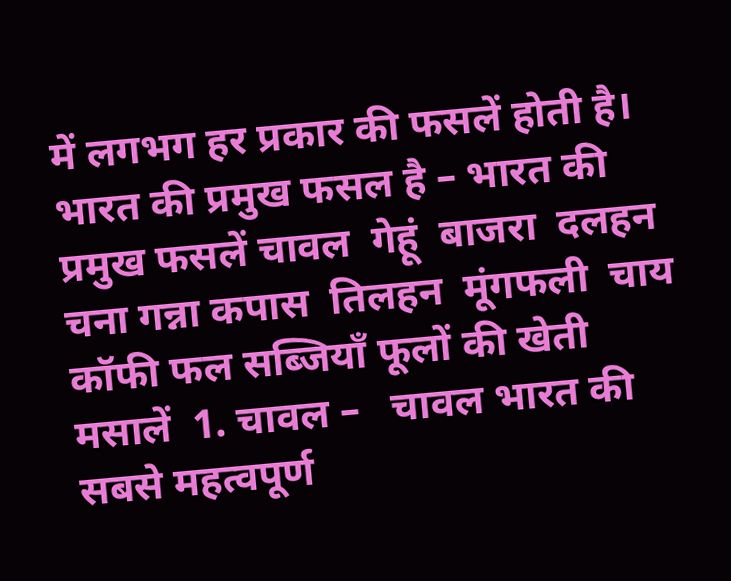में लगभग हर प्रकार की फसलें होती है। भारत की प्रमुख फसल है – भारत की प्रमुख फसलें चावल  गेहूं  बाजरा  दलहन चना गन्ना कपास  तिलहन  मूंगफली  चाय कॉफी फल सब्जियाँ फूलों की खेती  मसालें  1. चावल –   चावल भारत की सबसे महत्वपूर्ण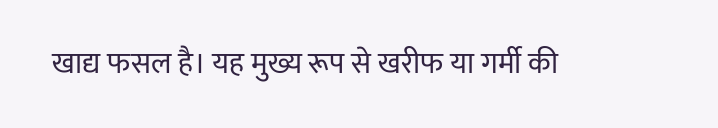खाद्य फसल है। यह मुख्य रूप से खरीफ या गर्मी की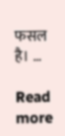फसल है। …

Read more